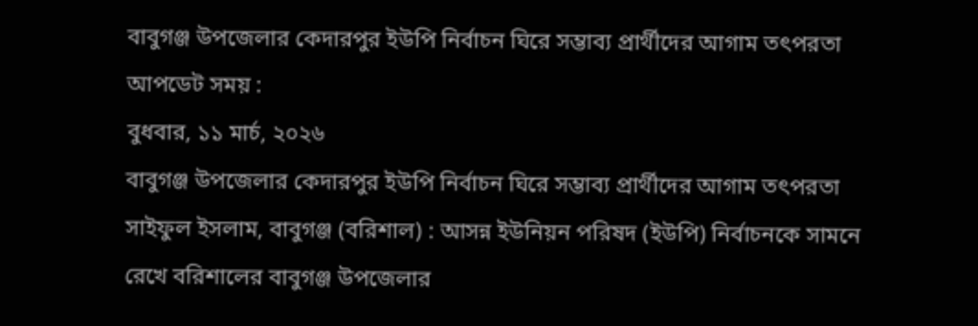বাবুগঞ্জ উপজেলার কেদারপুর ইউপি নির্বাচন ঘিরে সম্ভাব্য প্রার্থীদের আগাম তৎপরতা
আপডেট সময় :
বুধবার, ১১ মার্চ, ২০২৬
বাবুগঞ্জ উপজেলার কেদারপুর ইউপি নির্বাচন ঘিরে সম্ভাব্য প্রার্থীদের আগাম তৎপরতা
সাইফুল ইসলাম, বাবুগঞ্জ (বরিশাল) : আসন্ন ইউনিয়ন পরিষদ (ইউপি) নির্বাচনকে সামনে রেখে বরিশালের বাবুগঞ্জ উপজেলার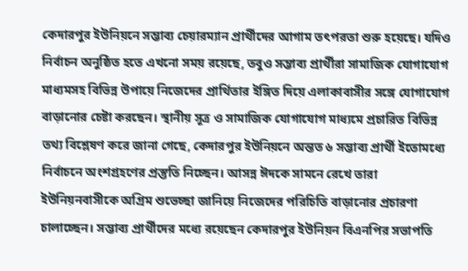কেদারপুর ইউনিয়নে সম্ভাব্য চেয়ারম্যান প্রার্থীদের আগাম তৎপরতা শুরু হয়েছে। যদিও নির্বাচন অনুষ্ঠিত হতে এখনো সময় রয়েছে, তবুও সম্ভাব্য প্রার্থীরা সামাজিক যোগাযোগ মাধ্যমসহ বিভিন্ন উপায়ে নিজেদের প্রার্থিতার ইঙ্গিত দিয়ে এলাকাবাসীর সঙ্গে যোগাযোগ বাড়ানোর চেষ্টা করছেন। স্থানীয় সূত্র ও সামাজিক যোগাযোগ মাধ্যমে প্রচারিত বিভিন্ন তথ্য বিশ্লেষণ করে জানা গেছে, কেদারপুর ইউনিয়নে অন্তত ৬ সম্ভাব্য প্রার্থী ইতোমধ্যে নির্বাচনে অংশগ্রহণের প্রস্তুতি নিচ্ছেন। আসন্ন ঈদকে সামনে রেখে তারা ইউনিয়নবাসীকে অগ্রিম শুভেচ্ছা জানিয়ে নিজেদের পরিচিতি বাড়ানোর প্রচারণা চালাচ্ছেন। সম্ভাব্য প্রার্থীদের মধ্যে রয়েছেন কেদারপুর ইউনিয়ন বিএনপির সভাপতি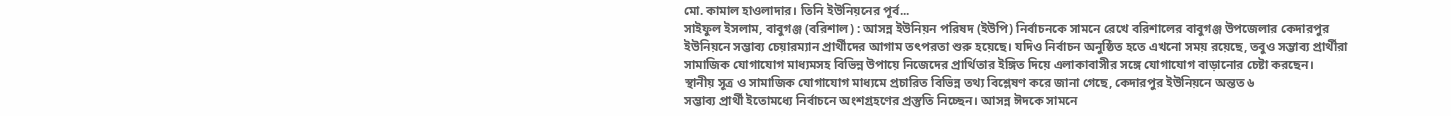মো. কামাল হাওলাদার। তিনি ইউনিয়নের পূর্ব...
সাইফুল ইসলাম, বাবুগঞ্জ (বরিশাল) : আসন্ন ইউনিয়ন পরিষদ (ইউপি) নির্বাচনকে সামনে রেখে বরিশালের বাবুগঞ্জ উপজেলার কেদারপুর ইউনিয়নে সম্ভাব্য চেয়ারম্যান প্রার্থীদের আগাম তৎপরতা শুরু হয়েছে। যদিও নির্বাচন অনুষ্ঠিত হতে এখনো সময় রয়েছে, তবুও সম্ভাব্য প্রার্থীরা সামাজিক যোগাযোগ মাধ্যমসহ বিভিন্ন উপায়ে নিজেদের প্রার্থিতার ইঙ্গিত দিয়ে এলাকাবাসীর সঙ্গে যোগাযোগ বাড়ানোর চেষ্টা করছেন।
স্থানীয় সূত্র ও সামাজিক যোগাযোগ মাধ্যমে প্রচারিত বিভিন্ন তথ্য বিশ্লেষণ করে জানা গেছে, কেদারপুর ইউনিয়নে অন্তত ৬
সম্ভাব্য প্রার্থী ইতোমধ্যে নির্বাচনে অংশগ্রহণের প্রস্তুতি নিচ্ছেন। আসন্ন ঈদকে সামনে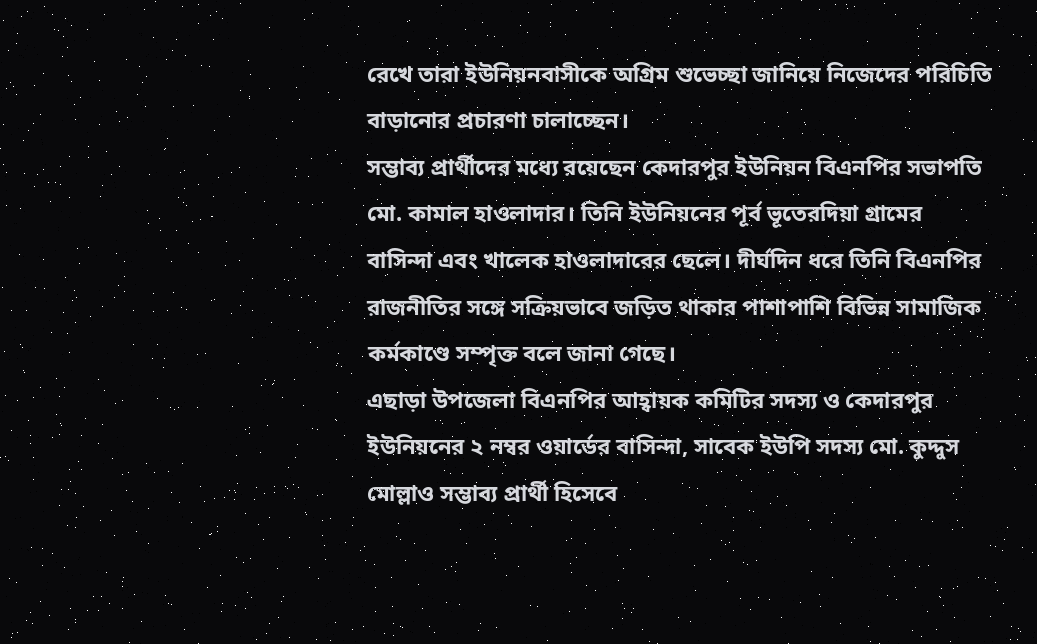রেখে তারা ইউনিয়নবাসীকে অগ্রিম শুভেচ্ছা জানিয়ে নিজেদের পরিচিতি বাড়ানোর প্রচারণা চালাচ্ছেন।
সম্ভাব্য প্রার্থীদের মধ্যে রয়েছেন কেদারপুর ইউনিয়ন বিএনপির সভাপতি মো. কামাল হাওলাদার। তিনি ইউনিয়নের পূর্ব ভূতেরদিয়া গ্রামের বাসিন্দা এবং খালেক হাওলাদারের ছেলে। দীর্ঘদিন ধরে তিনি বিএনপির রাজনীতির সঙ্গে সক্রিয়ভাবে জড়িত থাকার পাশাপাশি বিভিন্ন সামাজিক কর্মকাণ্ডে সম্পৃক্ত বলে জানা গেছে।
এছাড়া উপজেলা বিএনপির আহ্বায়ক কমিটির সদস্য ও কেদারপুর ইউনিয়নের ২ নম্বর ওয়ার্ডের বাসিন্দা, সাবেক ইউপি সদস্য মো. কুদ্দুস মোল্লাও সম্ভাব্য প্রার্থী হিসেবে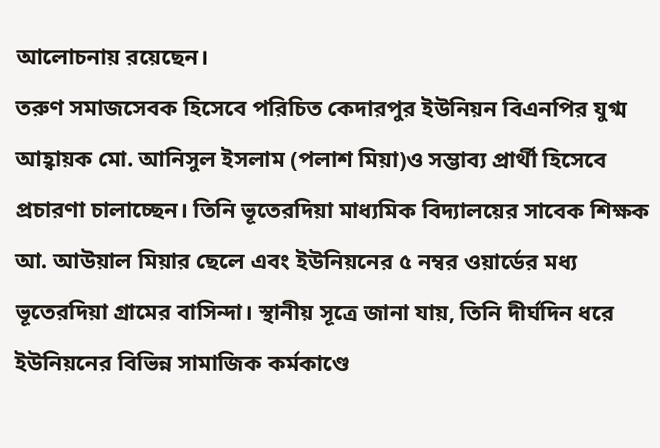আলোচনায় রয়েছেন।
তরুণ সমাজসেবক হিসেবে পরিচিত কেদারপুর ইউনিয়ন বিএনপির যুগ্ম আহ্বায়ক মো. আনিসুল ইসলাম (পলাশ মিয়া)ও সম্ভাব্য প্রার্থী হিসেবে প্রচারণা চালাচ্ছেন। তিনি ভূতেরদিয়া মাধ্যমিক বিদ্যালয়ের সাবেক শিক্ষক আ. আউয়াল মিয়ার ছেলে এবং ইউনিয়নের ৫ নম্বর ওয়ার্ডের মধ্য ভূতেরদিয়া গ্রামের বাসিন্দা। স্থানীয় সূত্রে জানা যায়, তিনি দীর্ঘদিন ধরে ইউনিয়নের বিভিন্ন সামাজিক কর্মকাণ্ডে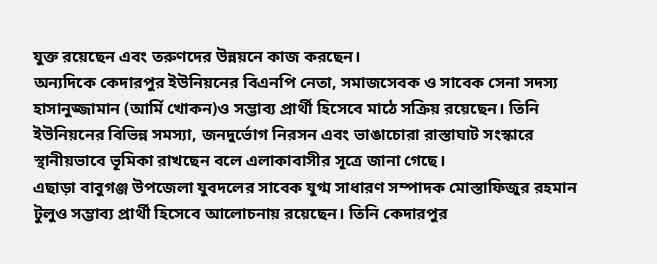যুক্ত রয়েছেন এবং তরুণদের উন্নয়নে কাজ করছেন।
অন্যদিকে কেদারপুর ইউনিয়নের বিএনপি নেতা, সমাজসেবক ও সাবেক সেনা সদস্য হাসানুজ্জামান (আর্মি খোকন)ও সম্ভাব্য প্রার্থী হিসেবে মাঠে সক্রিয় রয়েছেন। তিনি ইউনিয়নের বিভিন্ন সমস্যা, জনদুর্ভোগ নিরসন এবং ভাঙাচোরা রাস্তাঘাট সংস্কারে স্থানীয়ভাবে ভূমিকা রাখছেন বলে এলাকাবাসীর সূত্রে জানা গেছে।
এছাড়া বাবুগঞ্জ উপজেলা যুবদলের সাবেক যুগ্ম সাধারণ সম্পাদক মোস্তাফিজুর রহমান টুলুও সম্ভাব্য প্রার্থী হিসেবে আলোচনায় রয়েছেন। তিনি কেদারপুর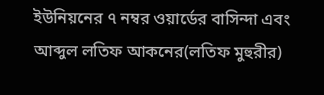ইউনিয়নের ৭ নম্বর ওয়ার্ডের বাসিন্দা এবং আব্দুল লতিফ আকনের(লতিফ মুহুরীর)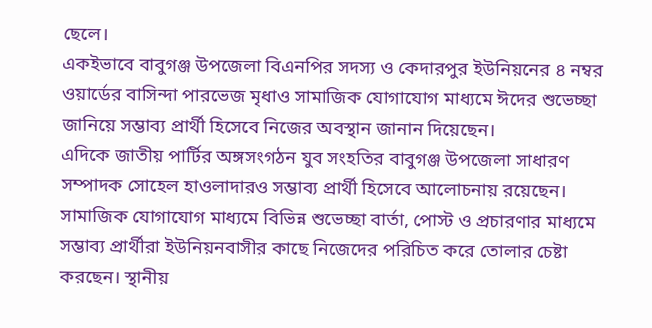ছেলে।
একইভাবে বাবুগঞ্জ উপজেলা বিএনপির সদস্য ও কেদারপুর ইউনিয়নের ৪ নম্বর ওয়ার্ডের বাসিন্দা পারভেজ মৃধাও সামাজিক যোগাযোগ মাধ্যমে ঈদের শুভেচ্ছা জানিয়ে সম্ভাব্য প্রার্থী হিসেবে নিজের অবস্থান জানান দিয়েছেন।
এদিকে জাতীয় পার্টির অঙ্গসংগঠন যুব সংহতির বাবুগঞ্জ উপজেলা সাধারণ সম্পাদক সোহেল হাওলাদারও সম্ভাব্য প্রার্থী হিসেবে আলোচনায় রয়েছেন।
সামাজিক যোগাযোগ মাধ্যমে বিভিন্ন শুভেচ্ছা বার্তা, পোস্ট ও প্রচারণার মাধ্যমে সম্ভাব্য প্রার্থীরা ইউনিয়নবাসীর কাছে নিজেদের পরিচিত করে তোলার চেষ্টা করছেন। স্থানীয়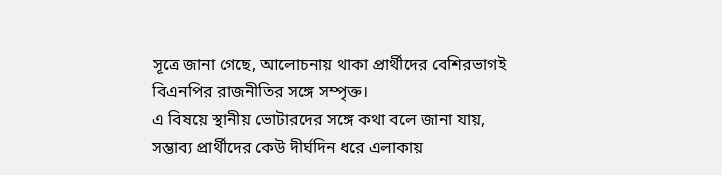সূত্রে জানা গেছে, আলোচনায় থাকা প্রার্থীদের বেশিরভাগই বিএনপির রাজনীতির সঙ্গে সম্পৃক্ত।
এ বিষয়ে স্থানীয় ভোটারদের সঙ্গে কথা বলে জানা যায়, সম্ভাব্য প্রার্থীদের কেউ দীর্ঘদিন ধরে এলাকায়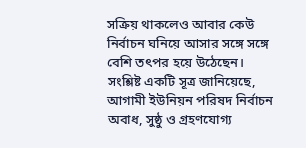সক্রিয় থাকলেও আবার কেউ নির্বাচন ঘনিয়ে আসার সঙ্গে সঙ্গে বেশি তৎপর হয়ে উঠেছেন।
সংশ্লিষ্ট একটি সূত্র জানিয়েছে, আগামী ইউনিয়ন পরিষদ নির্বাচন অবাধ, সুষ্ঠু ও গ্রহণযোগ্য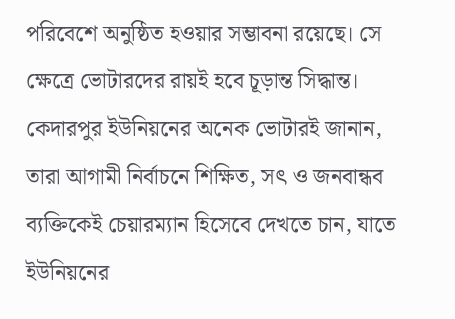পরিবেশে অনুষ্ঠিত হওয়ার সম্ভাবনা রয়েছে। সে ক্ষেত্রে ভোটারদের রায়ই হবে চূড়ান্ত সিদ্ধান্ত।
কেদারপুর ইউনিয়নের অনেক ভোটারই জানান, তারা আগামী নির্বাচনে শিক্ষিত, সৎ ও জনবান্ধব ব্যক্তিকেই চেয়ারম্যান হিসেবে দেখতে চান, যাতে ইউনিয়নের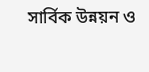সার্বিক উন্নয়ন ও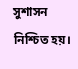সুশাসন নিশ্চিত হয়।